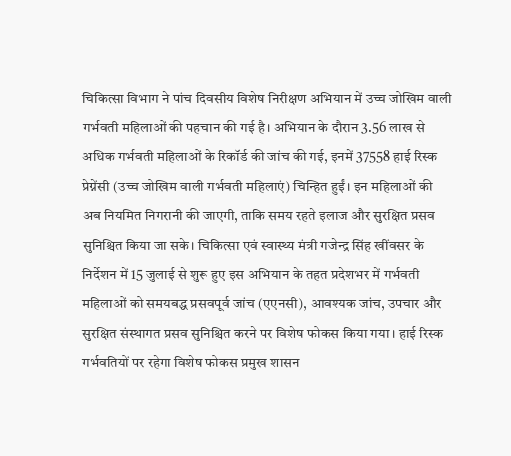चिकित्सा विभाग ने पांच दिवसीय विशेष निरीक्षण अभियान में उच्च जोखिम वाली गर्भवती महिलाओं की पहचान की गई है। अभियान के दौरान 3.56 लाख से अधिक गर्भवती महिलाओं के रिकॉर्ड की जांच की गई, इनमें 37558 हाई रिस्क प्रेग्नेंसी (उच्च जोखिम वाली गर्भवती महिलाएं) चिन्हित हुईं। इन महिलाओं की अब नियमित निगरानी की जाएगी, ताकि समय रहते इलाज और सुरक्षित प्रसव सुनिश्चित किया जा सके। चिकित्सा एवं स्वास्थ्य मंत्री गजेन्द्र सिंह खींवसर के निर्देशन में 15 जुलाई से शुरू हुए इस अभियान के तहत प्रदेशभर में गर्भवती महिलाओं को समयबद्ध प्रसवपूर्व जांच (एएनसी), आवश्यक जांच, उपचार और सुरक्षित संस्थागत प्रसव सुनिश्चित करने पर विशेष फोकस किया गया। हाई रिस्क गर्भवतियों पर रहेगा विशेष फोकस प्रमुख शासन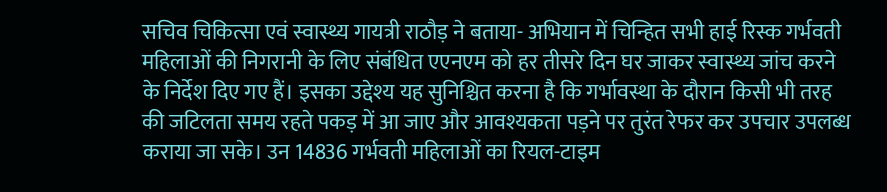सचिव चिकित्सा एवं स्वास्थ्य गायत्री राठौड़ ने बताया- अभियान में चिन्हित सभी हाई रिस्क गर्भवती महिलाओं की निगरानी के लिए संबंधित एएनएम को हर तीसरे दिन घर जाकर स्वास्थ्य जांच करने के निर्देश दिए गए हैं। इसका उद्देश्य यह सुनिश्चित करना है कि गर्भावस्था के दौरान किसी भी तरह की जटिलता समय रहते पकड़ में आ जाए और आवश्यकता पड़ने पर तुरंत रेफर कर उपचार उपलब्ध कराया जा सके। उन 14836 गर्भवती महिलाओं का रियल-टाइम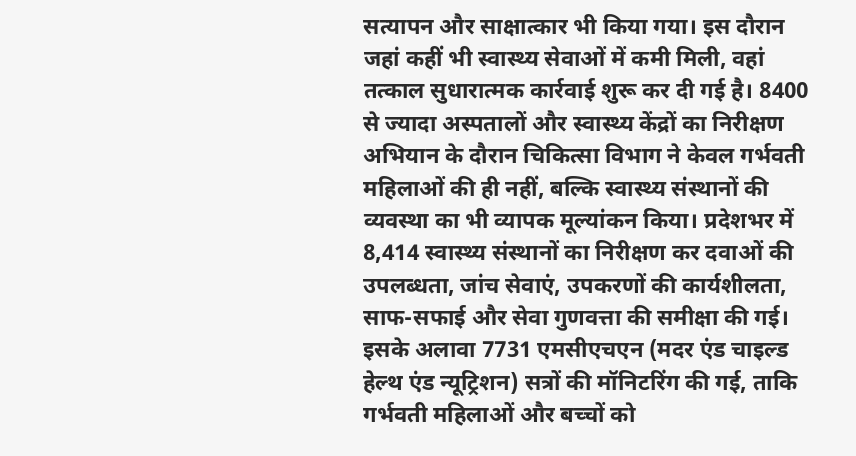सत्यापन और साक्षात्कार भी किया गया। इस दौरान जहां कहीं भी स्वास्थ्य सेवाओं में कमी मिली, वहां तत्काल सुधारात्मक कार्रवाई शुरू कर दी गई है। 8400 से ज्यादा अस्पतालों और स्वास्थ्य केंद्रों का निरीक्षण अभियान के दौरान चिकित्सा विभाग ने केवल गर्भवती महिलाओं की ही नहीं, बल्कि स्वास्थ्य संस्थानों की व्यवस्था का भी व्यापक मूल्यांकन किया। प्रदेशभर में 8,414 स्वास्थ्य संस्थानों का निरीक्षण कर दवाओं की उपलब्धता, जांच सेवाएं, उपकरणों की कार्यशीलता, साफ-सफाई और सेवा गुणवत्ता की समीक्षा की गई। इसके अलावा 7731 एमसीएचएन (मदर एंड चाइल्ड हेल्थ एंड न्यूट्रिशन) सत्रों की मॉनिटरिंग की गई, ताकि गर्भवती महिलाओं और बच्चों को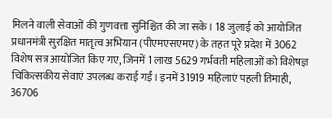मिलने वाली सेवाओं की गुणवत्ता सुनिश्चित की जा सके। 18 जुलाई को आयोजित प्रधानमंत्री सुरक्षित मातृत्व अभियान (पीएमएसएमए) के तहत पूरे प्रदेश में 3062 विशेष सत्र आयोजित किए गए, जिनमें 1 लाख 5629 गर्भवती महिलाओं को विशेषज्ञ चिकित्सकीय सेवाएं उपलब्ध कराई गईं। इनमें 31919 महिलाएं पहली तिमाही, 36706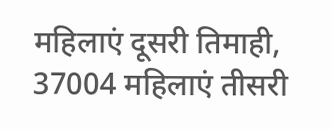महिलाएं दूसरी तिमाही, 37004 महिलाएं तीसरी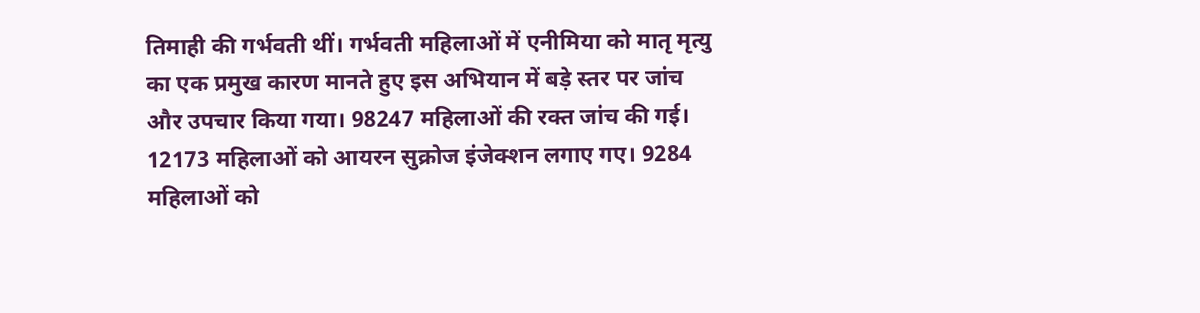तिमाही की गर्भवती थीं। गर्भवती महिलाओं में एनीमिया को मातृ मृत्यु का एक प्रमुख कारण मानते हुए इस अभियान में बड़े स्तर पर जांच और उपचार किया गया। 98247 महिलाओं की रक्त जांच की गई। 12173 महिलाओं को आयरन सुक्रोज इंजेक्शन लगाए गए। 9284 महिलाओं को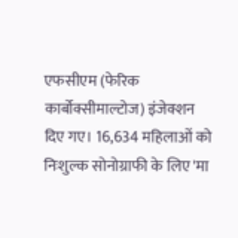एफसीएम (फेरिक कार्बोक्सीमाल्टोज) इंजेक्शन दिए गए। 16,634 महिलाओं को निःशुल्क सोनोग्राफी के लिए 'मा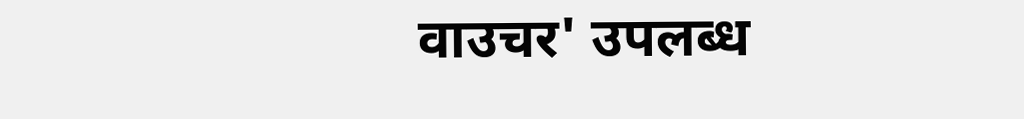वाउचर' उपलब्ध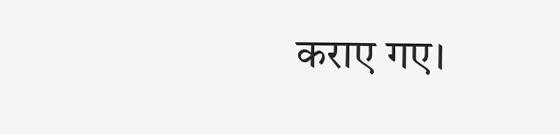कराए गए।